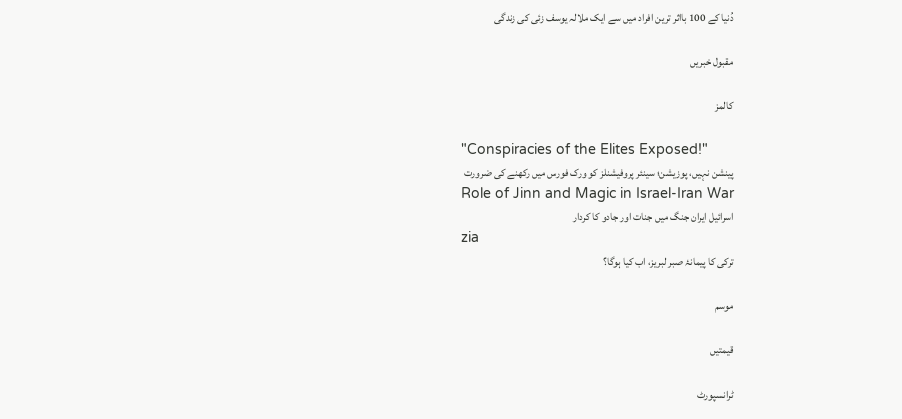دُنیا کے 100 بااثر ترین افراد میں سے ایک ملالہ یوسف زئی کی زندگی

مقبول خبریں

کالمز

"Conspiracies of the Elites Exposed!"
پینشن نہیں، پوزیشن؛ سینئر پروفیشنلز کو ورک فورس میں رکھنے کی ضرورت
Role of Jinn and Magic in Israel-Iran War
اسرائیل ایران جنگ میں جنات اور جادو کا کردار
zia
ترکی کا پیمانۂ صبر لبریز، اب کیا ہوگا؟

موسم

قیمتیں

ٹرانسپورٹ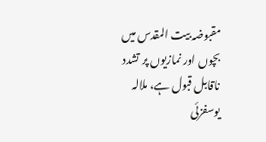مقبوضہ بیت المقدس میں بچوں اور نمازیوں پر تشدد ناقابل قبول ہے، ملالہ یوسفزئی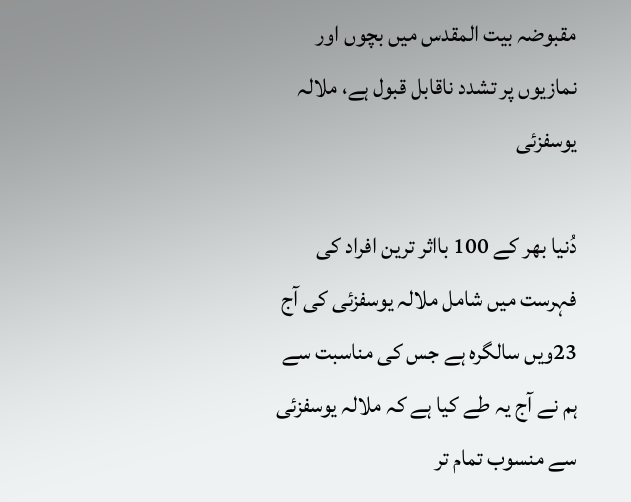مقبوضہ بیت المقدس میں بچوں اور نمازیوں پر تشدد ناقابل قبول ہے، ملالہ یوسفزئی

دُنیا بھر کے 100 بااثر ترین افراد کی فہرست میں شامل ملالہ یوسفزئی کی آج 23ویں سالگرہ ہے جس کی مناسبت سے ہم نے آج یہ طے کیا ہے کہ ملالہ یوسفزئی سے منسوب تمام تر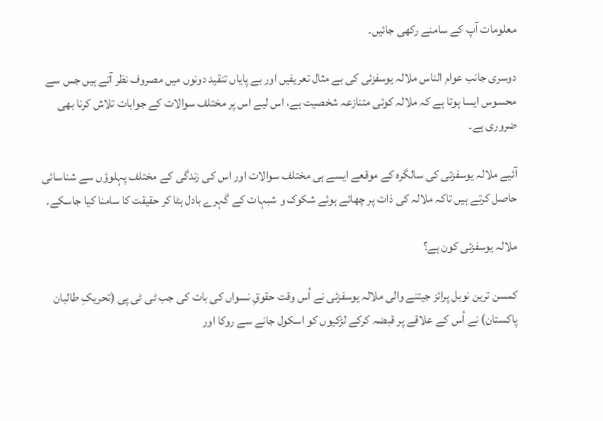معلومات آپ کے سامنے رکھی جائیں۔

دوسری جانب عوام الناس ملالہ یوسفزئی کی بے مثال تعریفیں اور بے پایاں تنقید دونوں میں مصروف نظر آتے ہیں جس سے محسوس ایسا ہوتا ہے کہ ملالہ کوئی متنازعہ شخصیت ہے، اس لیے اس پر مختلف سوالات کے جوابات تلاش کرنا بھی ضروری ہے۔

آئیے ملالہ یوسفزئی کی سالگرہ کے موقعے ایسے ہی مختلف سوالات اور اس کی زندگی کے مختلف پہلوؤں سے شناسائی حاصل کرتے ہیں تاکہ ملالہ کی ذات پر چھائے ہوئے شکوک و شبہات کے گہرے بادل ہٹا کر حقیقت کا سامنا کیا جاسکے۔

ملالہ یوسفزئی کون ہے؟

کمسن ترین نوبل پرائز جیتنے والی ملالہ یوسفزئی نے اُس وقت حقوقِ نسواں کی بات کی جب ٹی ٹی پی (تحریکِ طالبان پاکستان) نے اُس کے علاقے پر قبضہ کرکے لڑکیوں کو اسکول جانے سے روکا اور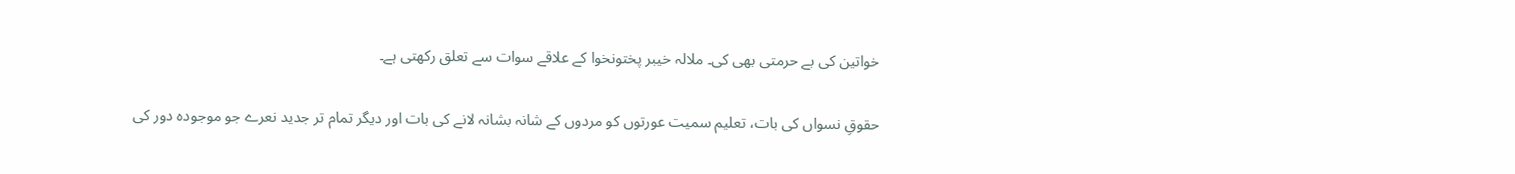خواتین کی بے حرمتی بھی کی۔ ملالہ خیبر پختونخوا کے علاقے سوات سے تعلق رکھتی ہے۔

حقوقِ نسواں کی بات، تعلیم سمیت عورتوں کو مردوں کے شانہ بشانہ لانے کی بات اور دیگر تمام تر جدید نعرے جو موجودہ دور کی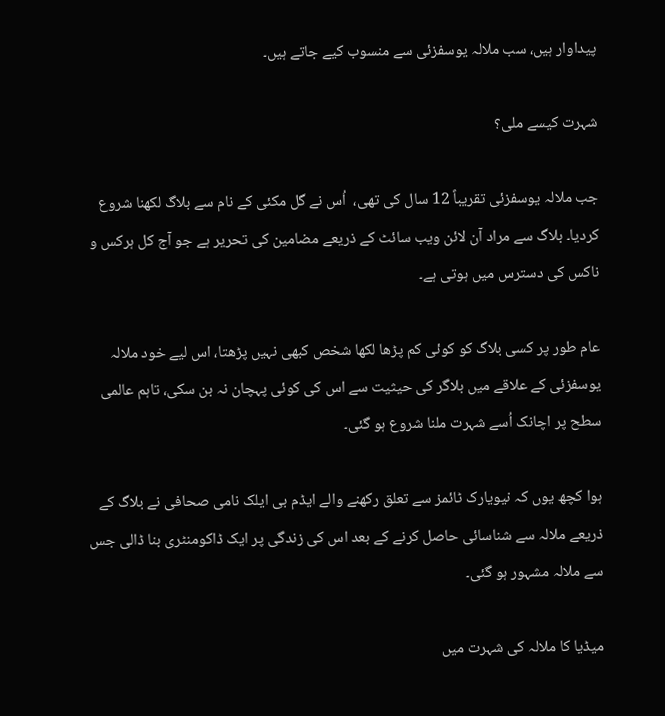پیداوار ہیں، سب ملالہ یوسفزئی سے منسوب کیے جاتے ہیں۔

شہرت کیسے ملی؟

جب ملالہ یوسفزئی تقریباً 12 سال کی تھی،  اُس نے گل مکئی کے نام سے بلاگ لکھنا شروع کردیا۔ بلاگ سے مراد آن لائن ویب سائٹ کے ذریعے مضامین کی تحریر ہے جو آج کل ہرکس و ناکس کی دسترس میں ہوتی ہے۔

عام طور پر کسی بلاگ کو کوئی کم پڑھا لکھا شخص کبھی نہیں پڑھتا، اس لیے خود ملالہ یوسفزئی کے علاقے میں بلاگر کی حیثیت سے اس کی کوئی پہچان نہ بن سکی، تاہم عالمی سطح پر اچانک اُسے شہرت ملنا شروع ہو گئی۔

ہوا کچھ یوں کہ نیویارک ٹائمز سے تعلق رکھنے والے ایڈم بی ایلک نامی صحافی نے بلاگ کے ذریعے ملالہ سے شناسائی حاصل کرنے کے بعد اس کی زندگی پر ایک ڈاکومنٹری بنا ڈالی جس سے ملالہ مشہور ہو گئی۔

میڈیا کا ملالہ کی شہرت میں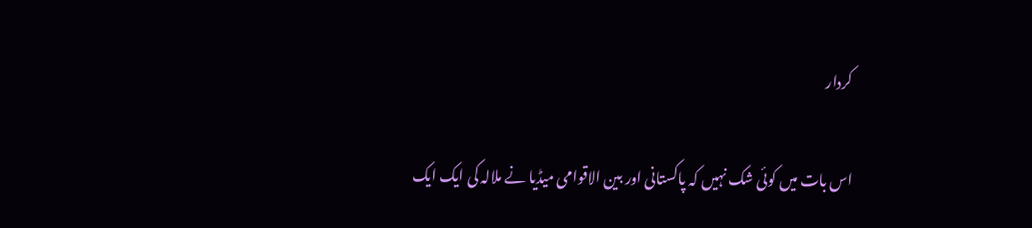کردار

اس بات میں کوئی شک نہیں کہ پاکستانی اور بین الاقوامی میڈیا نے ملالہ کی ایک ایک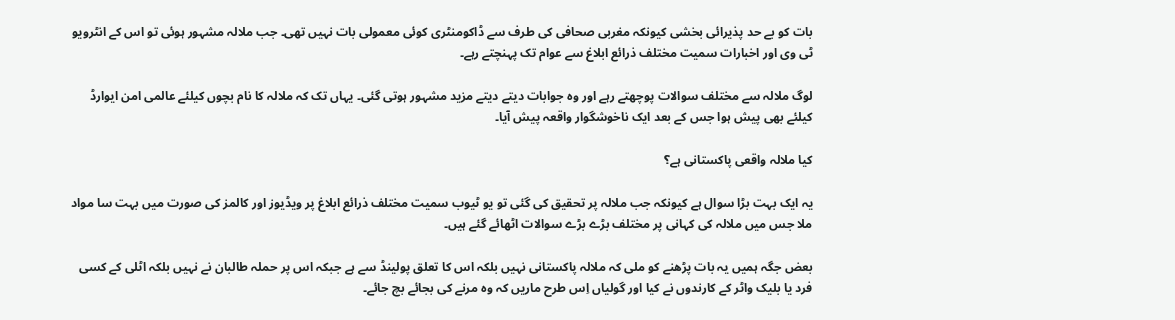بات کو بے حد پذیرائی بخشی کیونکہ مغربی صحافی کی طرف سے ڈاکومنٹری کوئی معمولی بات نہیں تھی۔ جب ملالہ مشہور ہوئی تو اس کے انٹرویو ٹی وی اور اخبارات سمیت مختلف ذرائع ابلاغ سے عوام تک پہنچتے رہے۔

لوگ ملالہ سے مختلف سوالات پوچھتے رہے اور وہ جوابات دیتے دیتے مزید مشہور ہوتی گئی۔ یہاں تک کہ ملالہ کا نام بچوں کیلئے عالمی امن ایوارڈ کیلئے بھی پیش ہوا جس کے بعد ایک ناخوشگوار واقعہ پیش آیا۔

کیا ملالہ واقعی پاکستانی ہے؟

یہ ایک بہت بڑا سوال ہے کیونکہ جب ملالہ پر تحقیق کی گئی تو یو ٹیوب سمیت مختلف ذرائع ابلاغ پر ویڈیوز اور کالمز کی صورت میں بہت سا مواد ملا جس میں ملالہ کی کہانی پر مختلف بڑے بڑے سوالات اٹھائے گئے ہیں۔

بعض جگہ ہمیں یہ بات پڑھنے کو ملی کہ ملالہ پاکستانی نہیں بلکہ اس کا تعلق پولینڈ سے ہے جبکہ اس پر حملہ طالبان نے نہیں بلکہ اٹلی کے کسی فرد یا بلیک واٹر کے کارندوں نے کیا اور گولیاں اِس طرح ماریں کہ وہ مرنے کی بجائے بچ جائے۔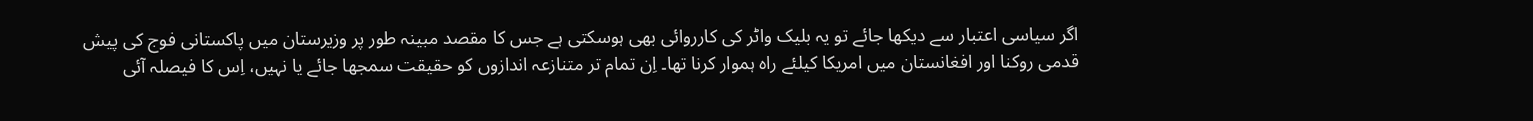اگر سیاسی اعتبار سے دیکھا جائے تو یہ بلیک واٹر کی کارروائی بھی ہوسکتی ہے جس کا مقصد مبینہ طور پر وزیرستان میں پاکستانی فوج کی پیش قدمی روکنا اور افغانستان میں امریکا کیلئے راہ ہموار کرنا تھا۔ اِن تمام تر متنازعہ اندازوں کو حقیقت سمجھا جائے یا نہیں، اِس کا فیصلہ آئی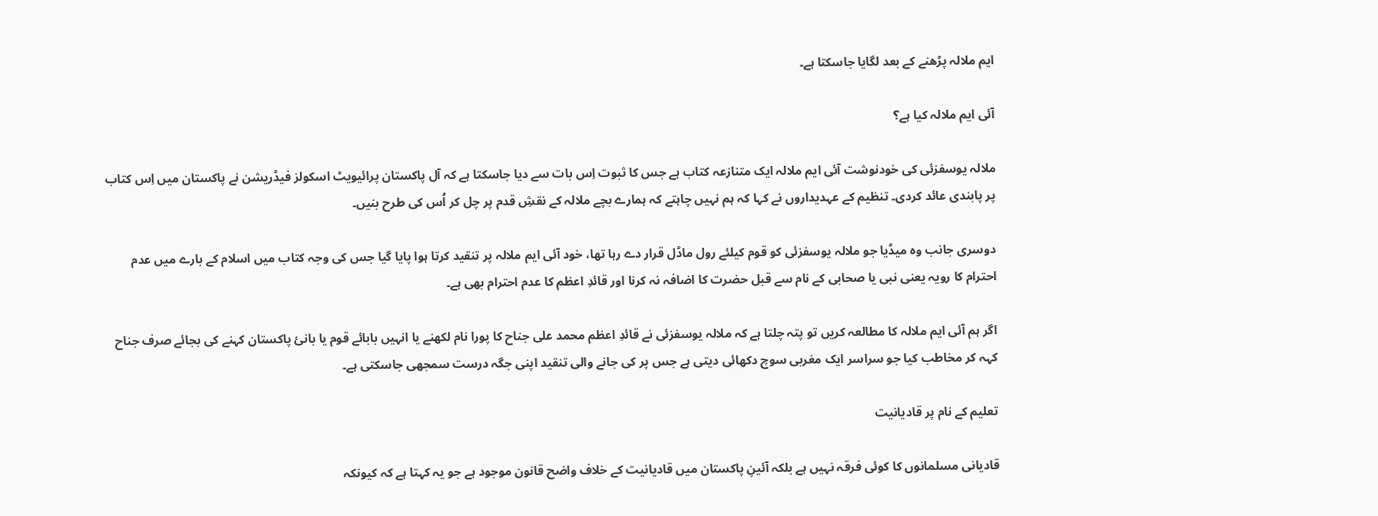ایم ملالہ پڑھنے کے بعد لگایا جاسکتا ہے۔

آئی ایم ملالہ کیا ہے؟

ملالہ یوسفزئی کی خودنوشت آئی ایم ملالہ ایک متنازعہ کتاب ہے جس کا ثبوت اِس بات سے دیا جاسکتا ہے کہ آل پاکستان پرائیویٹ اسکولز فیڈریشن نے پاکستان میں اِس کتاب پر پابندی عائد کردی۔ تنظیم کے عہدیداروں نے کہا کہ ہم نہیں چاہتے کہ ہمارے بچے ملالہ کے نقشِ قدم پر چل کر اُس کی طرح بنیں۔

دوسری جانب وہ میڈیا جو ملالہ یوسفزئی کو قوم کیلئے رول ماڈل قرار دے رہا تھا، خود آئی ایم ملالہ پر تنقید کرتا ہوا پایا گیا جس کی وجہ کتاب میں اسلام کے بارے میں عدم احترام کا رویہ یعنی نبی یا صحابی کے نام سے قبل حضرت کا اضافہ نہ کرنا اور قائدِ اعظم کا عدم احترام بھی ہے۔

اگر ہم آئی ایم ملالہ کا مطالعہ کریں تو پتہ چلتا ہے کہ ملالہ یوسفزئی نے قائدِ اعظم محمد علی جناح کا پورا نام لکھنے یا انہیں بابائے قوم یا بانئ پاکستان کہنے کی بجائے صرف جناح کہہ کر مخاطب کیا جو سراسر ایک مغربی سوچ دکھائی دیتی ہے جس پر کی جانے والی تنقید اپنی جگہ درست سمجھی جاسکتی ہے۔

تعلیم کے نام پر قادیانیت

قادیانی مسلمانوں کا کوئی فرقہ نہیں ہے بلکہ آئینِ پاکستان میں قادیانیت کے خلاف واضح قانون موجود ہے جو یہ کہتا ہے کہ کیونکہ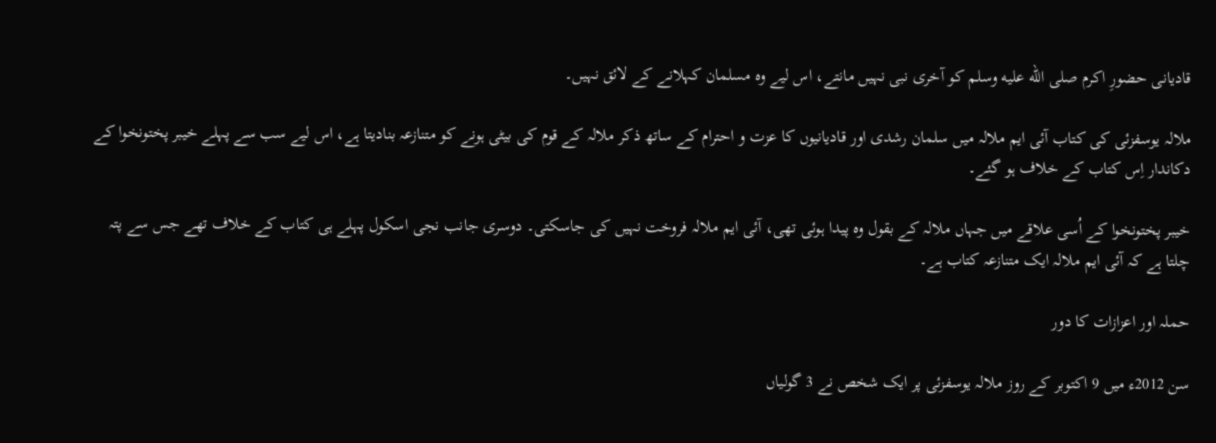قادیانی حضورِ اکرم صلى الله عليه وسلم کو آخری نبی نہیں مانتے، اس لیے وہ مسلمان کہلانے کے لائق نہیں۔

ملالہ یوسفزئی کی کتاب آئی ایم ملالہ میں سلمان رشدی اور قادیانیوں کا عزت و احترام کے ساتھ ذکر ملالہ کے قوم کی بیٹی ہونے کو متنازعہ بنادیتا ہے، اس لیے سب سے پہلے خیبر پختونخوا کے دکاندار اِس کتاب کے خلاف ہو گئے۔

خیبر پختونخوا کے اُسی علاقے میں جہاں ملالہ کے بقول وہ پیدا ہوئی تھی، آئی ایم ملالہ فروخت نہیں کی جاسکتی۔ دوسری جانب نجی اسکول پہلے ہی کتاب کے خلاف تھے جس سے پتہ چلتا ہے کہ آئی ایم ملالہ ایک متنازعہ کتاب ہے۔

حملہ اور اعزازات کا دور

سن 2012ء میں 9 اکتوبر کے روز ملالہ یوسفزئی پر ایک شخص نے 3 گولیاں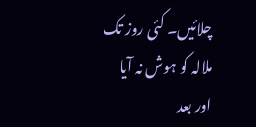چلائیں۔ کئی روز تک ملالہ کو ہوش نہ آیا اور بعد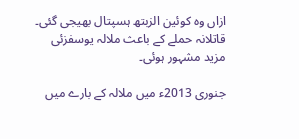ازاں وہ کوئین الزبتھ ہسپتال بھیجی گئی۔ قاتلانہ حملے کے باعث ملالہ یوسفزئی مزید مشہور ہوئی۔

جنوری 2013ء میں ملالہ کے بارے میں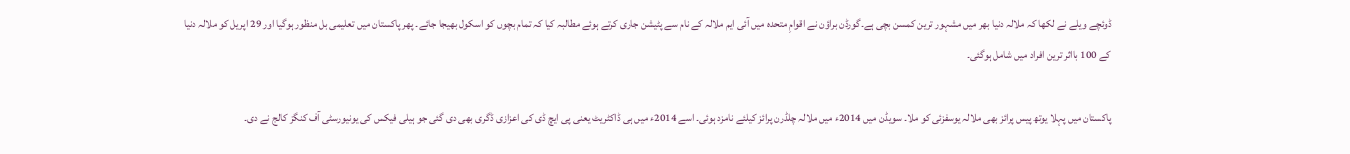ڈوئچے ویلے نے لکھا کہ ملالہ دنیا بھر میں مشہور ترین کمسن بچی ہے۔گورڈن براؤن نے اقوامِ متحدہ میں آئی ایم ملالہ کے نام سے پٹیشن جاری کرتے ہوئے مطالبہ کیا کہ تمام بچوں کو اسکول بھیجا جائے۔ پھر پاکستان میں تعلیمی بل منظور ہوگیا اور 29 اپریل کو ملالہ دنیا کے 100 بااثر ترین افراد میں شامل ہوگئی۔

پاکستان میں پہلا یوتھ پیس پرائز بھی ملالہ یوسفزئی کو ملا۔ سویڈن میں 2014ء میں ملالہ چلڈرن پرائز کیلئے نامزد ہوئی۔ اسے 2014ء میں ہی ڈاکٹریٹ یعنی پی ایچ ڈی کی اعزازی ڈگری بھی دی گئی جو ہیلی فیکس کی یونیورسٹی آف کنگز کالج نے دی۔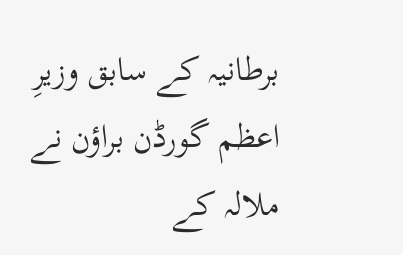برطانیہ کے سابق وزیرِ اعظم گورڈن براؤن نے ملالہ کے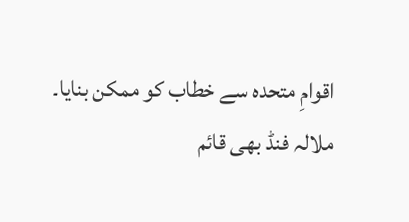اقوامِ متحدہ سے خطاب کو ممکن بنایا۔ ملالہ فنڈ بھی قائم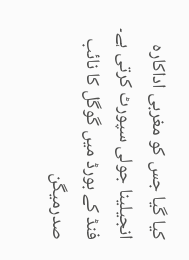کیا گیا جس کو مغربی اداکارہ انجیلینا جولی سپورٹ کرتی ہے۔ فنڈ کے بورڈ میں گوگل کا نائب صدرمیگن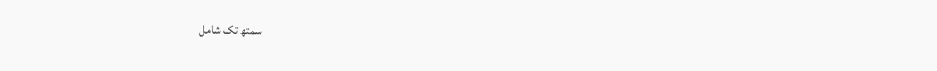سمتھ تک شامل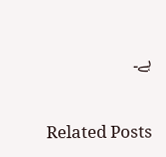ہے۔

Related Posts